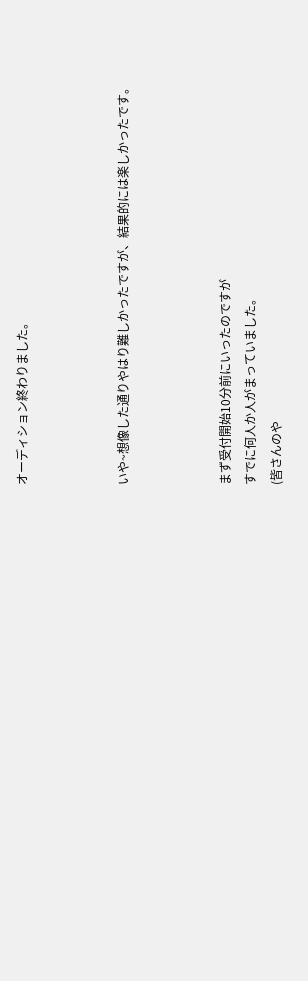オーディション終わりました。



いや~想像した通りやはり難しかったですが、結果的には楽しかったです。



まず受付開始10分前にいったのですが
すでに何人か人がまっていました。
(皆さんのや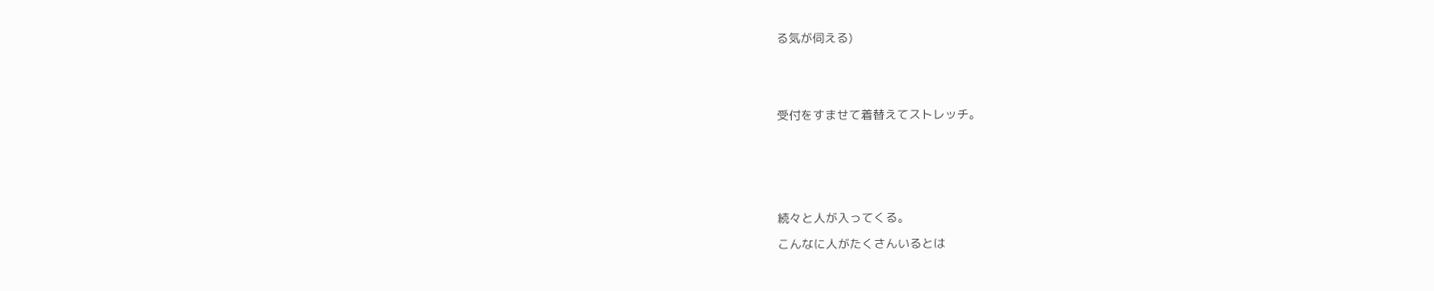る気が伺える)


受付をすませて着替えてストレッチ。



続々と人が入ってくる。
こんなに人がたくさんいるとは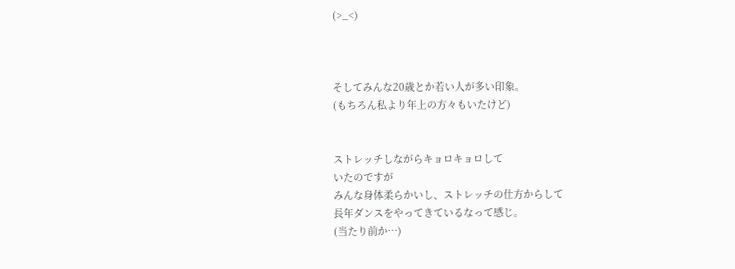(>_<)



そしてみんな20歳とか若い人が多い印象。
(もちろん私より年上の方々もいたけど)


ストレッチしながらキョロキョロして
いたのですが
みんな身体柔らかいし、ストレッチの仕方からして
長年ダンスをやってきているなって感じ。
(当たり前か…)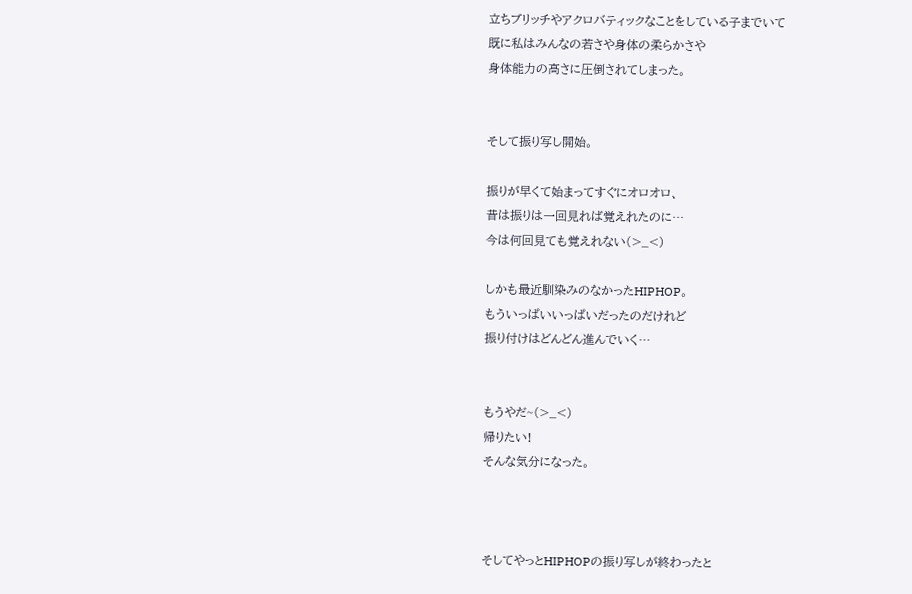立ちブリッチやアクロバティックなことをしている子までいて
既に私はみんなの若さや身体の柔らかさや
身体能力の高さに圧倒されてしまった。


そして振り写し開始。

振りが早くて始まってすぐにオロオロ、
昔は振りは一回見れば覚えれたのに…
今は何回見ても覚えれない(>_<)

しかも最近馴染みのなかったHIPHOP。
もういっぱいいっぱいだったのだけれど
振り付けはどんどん進んでいく…


もうやだ~(>_<)
帰りたい!
そんな気分になった。



そしてやっとHIPHOPの振り写しが終わったと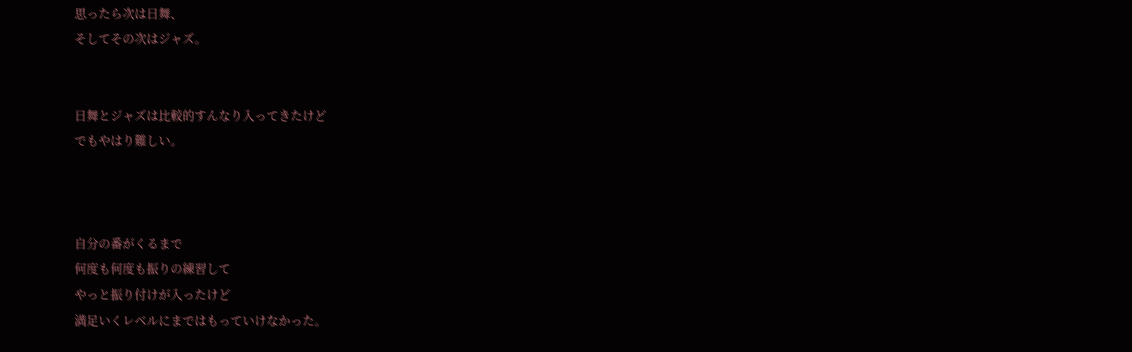思ったら次は日舞、
そしてその次はジャズ。


日舞とジャズは比較的すんなり入ってきたけど
でもやはり難しい。



自分の番がくるまで
何度も何度も振りの練習して
やっと振り付けが入ったけど
満足いくレベルにまではもっていけなかった。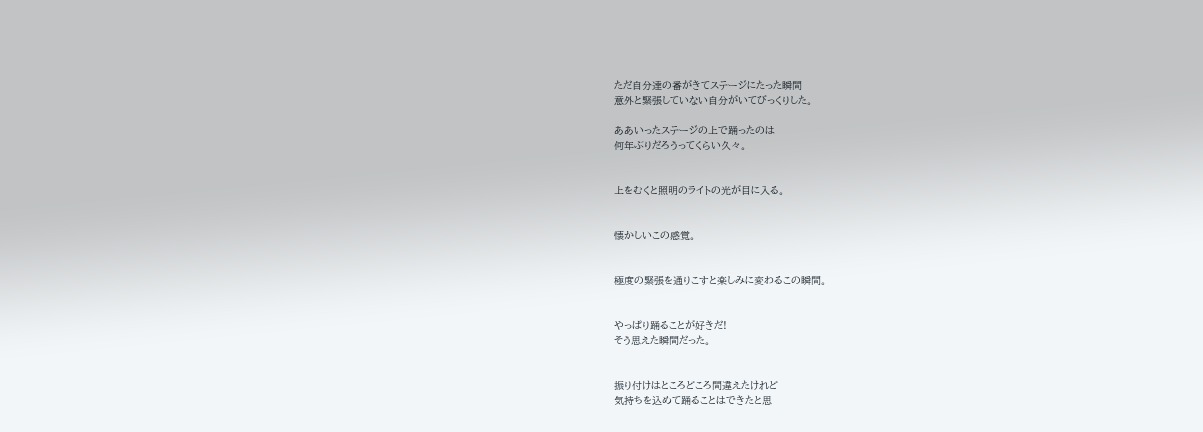ただ自分達の番がきてステージにたった瞬間
意外と緊張していない自分がいてびっくりした。

ああいったステージの上で踊ったのは
何年ぶりだろうってくらい久々。


上をむくと照明のライトの光が目に入る。


懐かしいこの感覚。


極度の緊張を通りこすと楽しみに変わるこの瞬間。


やっぱり踊ることが好きだ!
そう思えた瞬間だった。


振り付けはところどころ間違えたけれど
気持ちを込めて踊ることはできたと思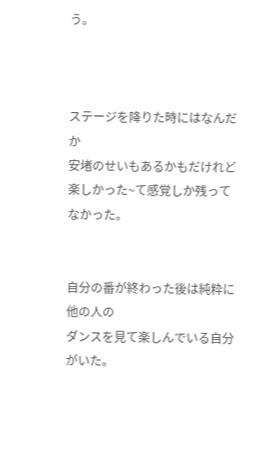う。



ステージを降りた時にはなんだか
安堵のせいもあるかもだけれど
楽しかった~て感覚しか残ってなかった。


自分の番が終わった後は純粋に他の人の
ダンスを見て楽しんでいる自分がいた。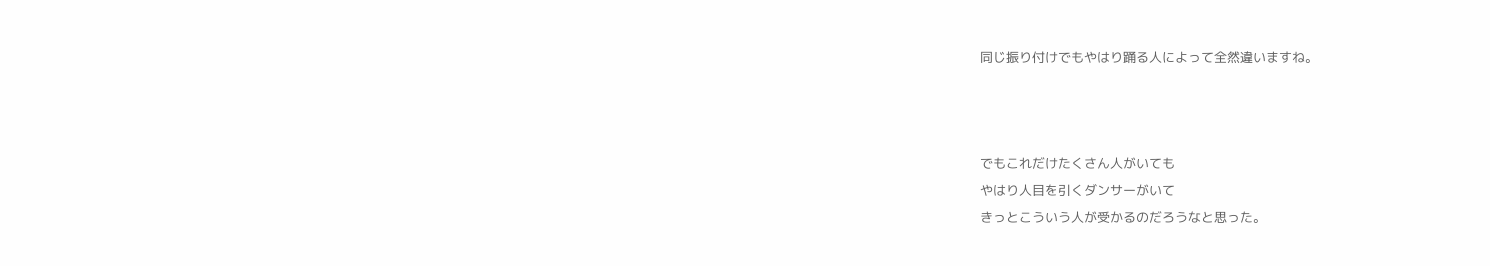同じ振り付けでもやはり踊る人によって全然違いますね。



でもこれだけたくさん人がいても
やはり人目を引くダンサーがいて
きっとこういう人が受かるのだろうなと思った。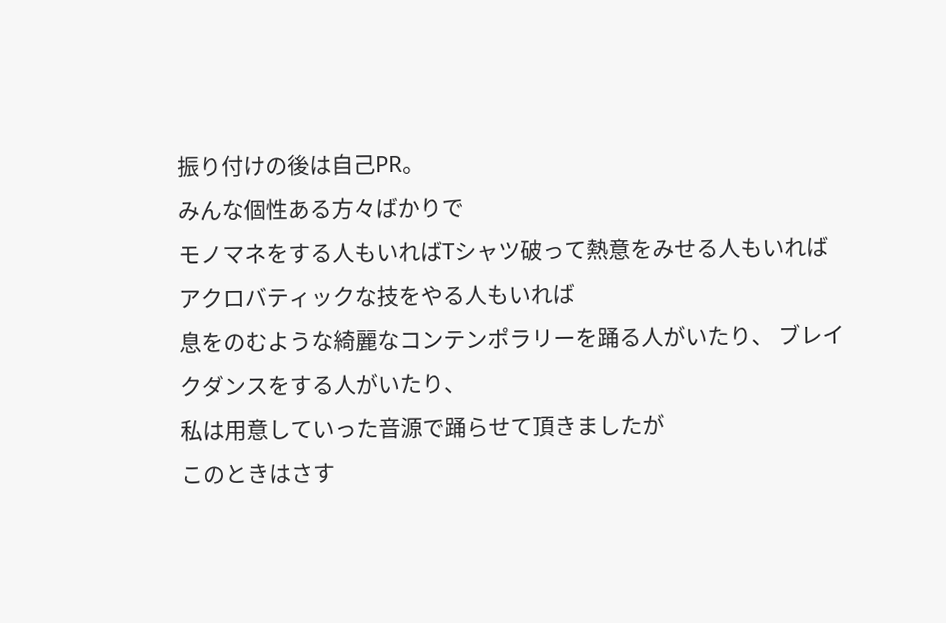振り付けの後は自己PR。
みんな個性ある方々ばかりで
モノマネをする人もいればTシャツ破って熱意をみせる人もいれば
アクロバティックな技をやる人もいれば
息をのむような綺麗なコンテンポラリーを踊る人がいたり、 ブレイクダンスをする人がいたり、
私は用意していった音源で踊らせて頂きましたが
このときはさす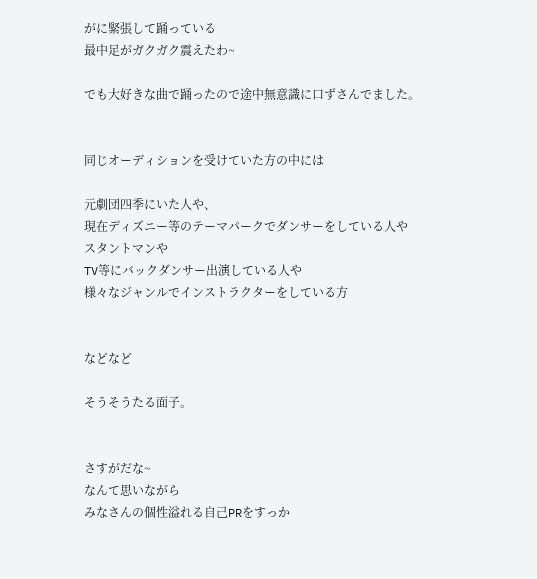がに緊張して踊っている
最中足がガクガク震えたわ~

でも大好きな曲で踊ったので途中無意識に口ずさんでました。


同じオーディションを受けていた方の中には

元劇団四季にいた人や、
現在ディズニー等のテーマパークでダンサーをしている人や
スタントマンや
TV等にバックダンサー出演している人や
様々なジャンルでインストラクターをしている方


などなど

そうそうたる面子。


さすがだな~
なんて思いながら
みなさんの個性溢れる自己PRをすっか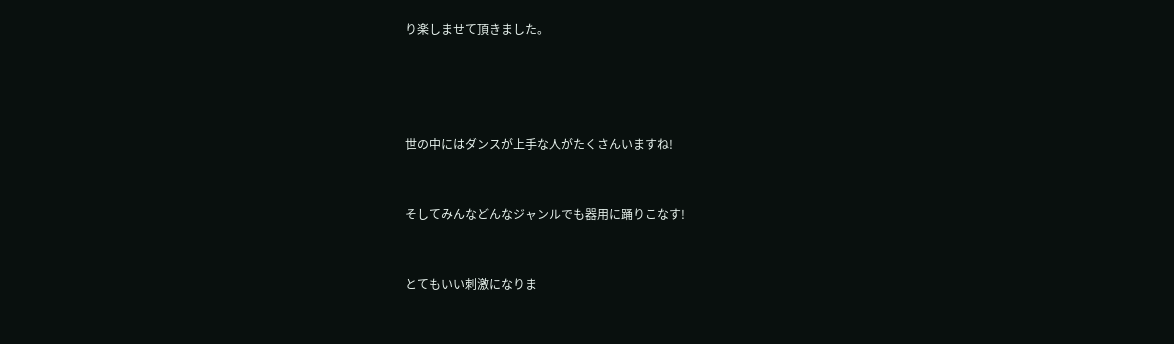り楽しませて頂きました。




世の中にはダンスが上手な人がたくさんいますね!


そしてみんなどんなジャンルでも器用に踊りこなす!


とてもいい刺激になりま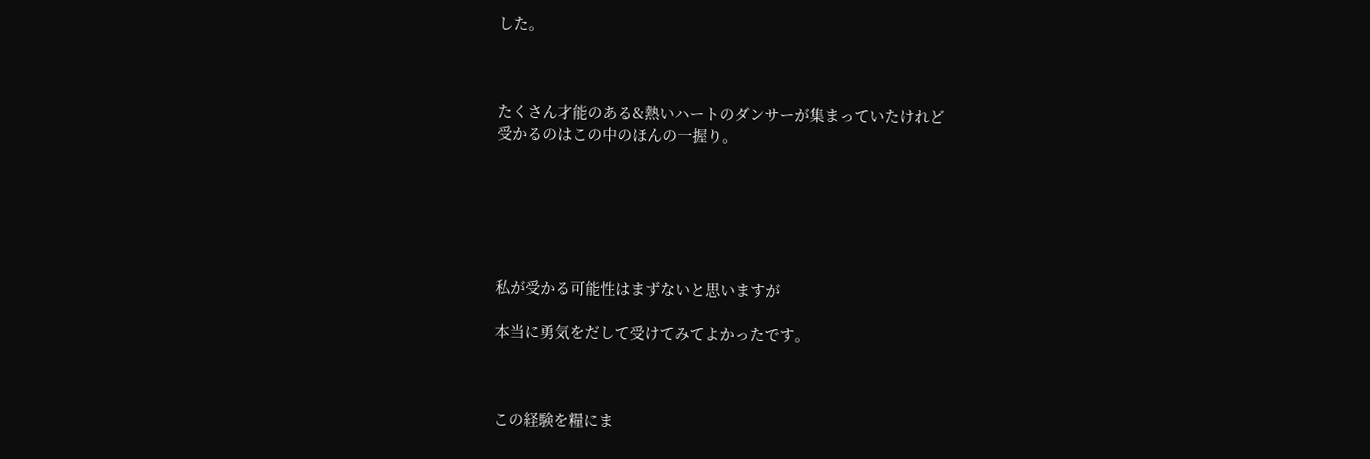した。



たくさん才能のある&熱いハートのダンサーが集まっていたけれど
受かるのはこの中のほんの一握り。






私が受かる可能性はまずないと思いますが

本当に勇気をだして受けてみてよかったです。



この経験を糧にま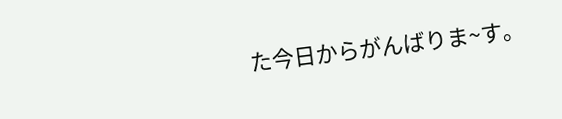た今日からがんばりま~す。